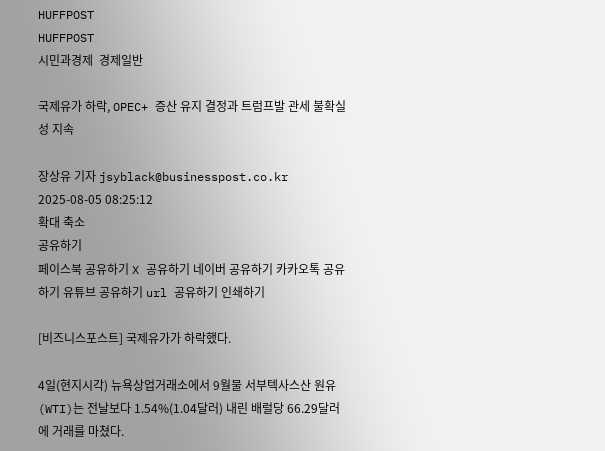HUFFPOST
HUFFPOST
시민과경제  경제일반

국제유가 하락, OPEC+ 증산 유지 결정과 트럼프발 관세 불확실성 지속

장상유 기자 jsyblack@businesspost.co.kr 2025-08-05 08:25:12
확대 축소
공유하기
페이스북 공유하기 X 공유하기 네이버 공유하기 카카오톡 공유하기 유튜브 공유하기 url 공유하기 인쇄하기

[비즈니스포스트] 국제유가가 하락했다.

4일(현지시각) 뉴욕상업거래소에서 9월물 서부텍사스산 원유(WTI)는 전날보다 1.54%(1.04달러) 내린 배럴당 66.29달러에 거래를 마쳤다.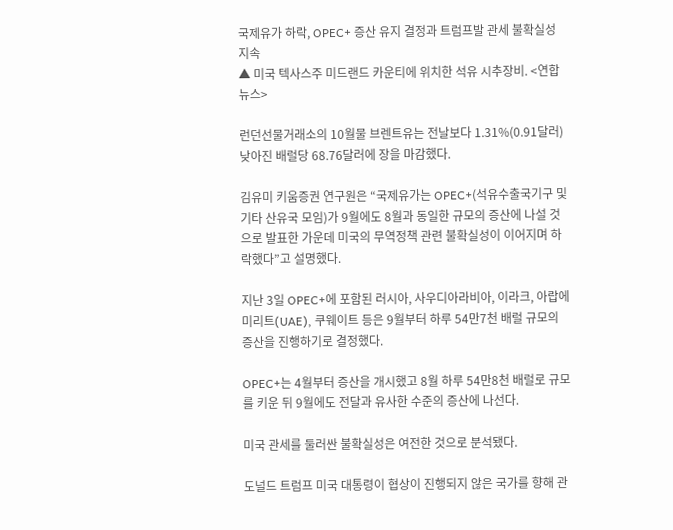국제유가 하락, OPEC+ 증산 유지 결정과 트럼프발 관세 불확실성 지속
▲ 미국 텍사스주 미드랜드 카운티에 위치한 석유 시추장비. <연합뉴스>

런던선물거래소의 10월물 브렌트유는 전날보다 1.31%(0.91달러) 낮아진 배럴당 68.76달러에 장을 마감했다.

김유미 키움증권 연구원은 “국제유가는 OPEC+(석유수출국기구 및 기타 산유국 모임)가 9월에도 8월과 동일한 규모의 증산에 나설 것으로 발표한 가운데 미국의 무역정책 관련 불확실성이 이어지며 하락했다”고 설명했다.

지난 3일 OPEC+에 포함된 러시아, 사우디아라비아, 이라크, 아랍에미리트(UAE), 쿠웨이트 등은 9월부터 하루 54만7천 배럴 규모의 증산을 진행하기로 결정했다.

OPEC+는 4월부터 증산을 개시했고 8월 하루 54만8천 배럴로 규모를 키운 뒤 9월에도 전달과 유사한 수준의 증산에 나선다.

미국 관세를 둘러싼 불확실성은 여전한 것으로 분석됐다.

도널드 트럼프 미국 대통령이 협상이 진행되지 않은 국가를 향해 관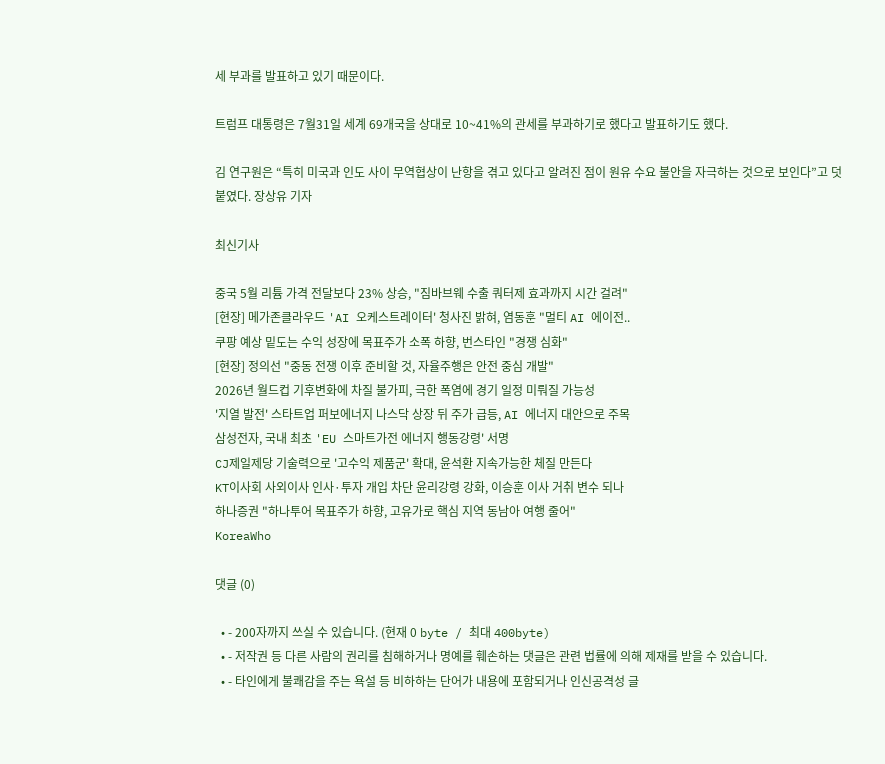세 부과를 발표하고 있기 때문이다.

트럼프 대통령은 7월31일 세계 69개국을 상대로 10~41%의 관세를 부과하기로 했다고 발표하기도 했다.

김 연구원은 “특히 미국과 인도 사이 무역협상이 난항을 겪고 있다고 알려진 점이 원유 수요 불안을 자극하는 것으로 보인다”고 덧붙였다. 장상유 기자

최신기사

중국 5월 리튬 가격 전달보다 23% 상승, "짐바브웨 수출 쿼터제 효과까지 시간 걸려"
[현장] 메가존클라우드 'AI 오케스트레이터' 청사진 밝혀, 염동훈 "멀티 AI 에이전..
쿠팡 예상 밑도는 수익 성장에 목표주가 소폭 하향, 번스타인 "경쟁 심화"
[현장] 정의선 "중동 전쟁 이후 준비할 것, 자율주행은 안전 중심 개발"
2026년 월드컵 기후변화에 차질 불가피, 극한 폭염에 경기 일정 미뤄질 가능성
'지열 발전' 스타트업 퍼보에너지 나스닥 상장 뒤 주가 급등, AI 에너지 대안으로 주목
삼성전자, 국내 최초 'EU 스마트가전 에너지 행동강령' 서명
CJ제일제당 기술력으로 '고수익 제품군' 확대, 윤석환 지속가능한 체질 만든다
KT이사회 사외이사 인사·투자 개입 차단 윤리강령 강화, 이승훈 이사 거취 변수 되나
하나증권 "하나투어 목표주가 하향, 고유가로 핵심 지역 동남아 여행 줄어"
KoreaWho

댓글 (0)

  • - 200자까지 쓰실 수 있습니다. (현재 0 byte / 최대 400byte)
  • - 저작권 등 다른 사람의 권리를 침해하거나 명예를 훼손하는 댓글은 관련 법률에 의해 제재를 받을 수 있습니다.
  • - 타인에게 불쾌감을 주는 욕설 등 비하하는 단어가 내용에 포함되거나 인신공격성 글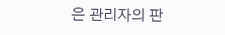은 관리자의 판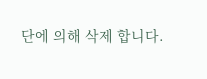단에 의해 삭제 합니다.